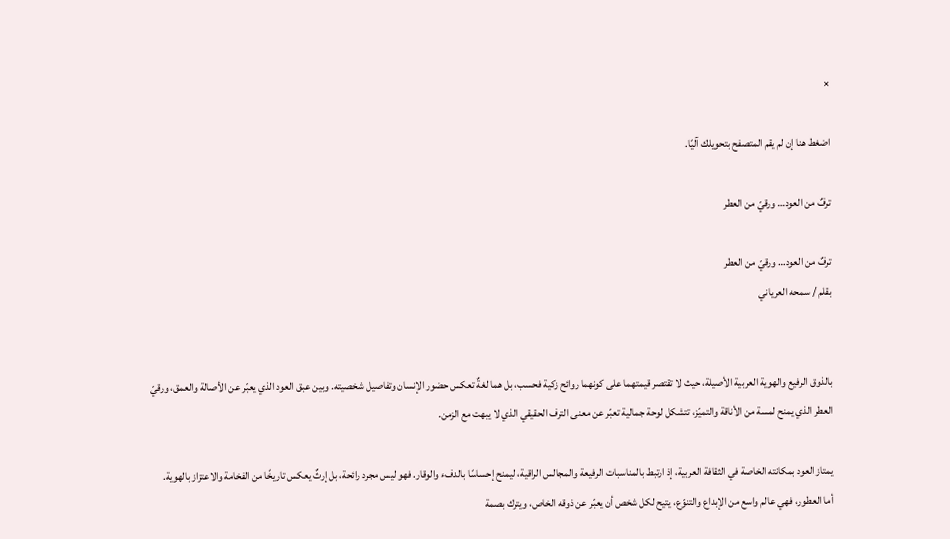×

اضغط هنا إن لم يقم المتصفح بتحويلك آليًا.

ترفٌ من العود… ورقيّ من العطر

ترفٌ من العود… ورقيّ من العطر
بقلم / سمحه العرياني


بالذوق الرفيع والهوية العربية الأصيلة، حيث لا تقتصر قيمتهما على كونهما روائح زكية فحسب، بل هما لغةٌ تعكس حضور الإنسان وتفاصيل شخصيته. وبين عبق العود الذي يعبّر عن الأصالة والعمق، ورقيّ العطر الذي يمنح لمسة من الأناقة والتميّز، تتشكل لوحة جمالية تعبّر عن معنى الترف الحقيقي الذي لا يبهت مع الزمن.

يمتاز العود بمكانته الخاصة في الثقافة العربية، إذ ارتبط بالمناسبات الرفيعة والمجالس الراقية، ليمنح إحساسًا بالدفء والوقار. فهو ليس مجرد رائحة، بل إرثٌ يعكس تاريخًا من الفخامة والاعتزاز بالهوية.
أما العطور، فهي عالم واسع من الإبداع والتنوّع، يتيح لكل شخص أن يعبّر عن ذوقه الخاص، ويترك بصمة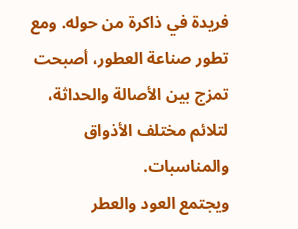فريدة في ذاكرة من حوله. ومع تطور صناعة العطور، أصبحت تمزج بين الأصالة والحداثة، لتلائم مختلف الأذواق والمناسبات.
ويجتمع العود والعطر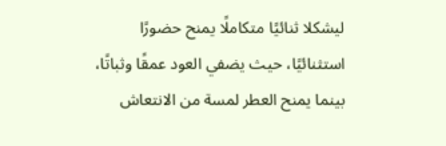ليشكلا ثنائيًا متكاملًا يمنح حضورًا استثنائيًا، حيث يضفي العود عمقًا وثباتًا، بينما يمنح العطر لمسة من الانتعاش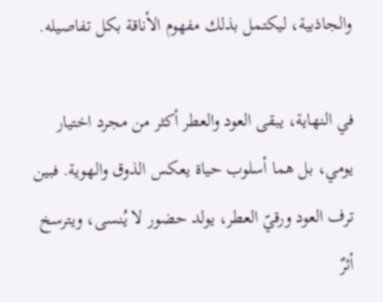والجاذبية، ليكتمل بذلك مفهوم الأناقة بكل تفاصيله.

في النهاية، يبقى العود والعطر أكثر من مجرد اختيار يومي، بل هما أسلوب حياة يعكس الذوق والهوية. فبين ترف العود ورقيّ العطر، يولد حضور لا يُنسى، ويترسخ أثرٌ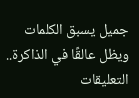جميل يسبق الكلمات ويظل عالقًا في الذاكرة..
التعليقات